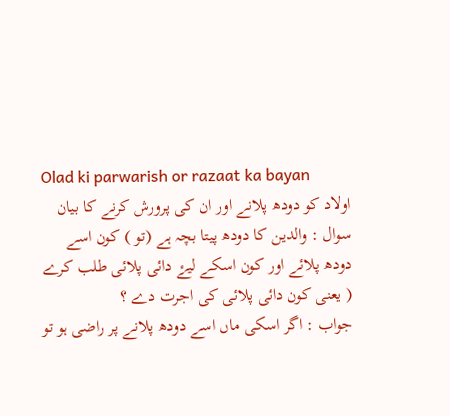Olad ki parwarish or razaat ka bayan
اولاد کو دودھ پلانے اور ان کی پرورش کرنے کا بیان
سوال : والدین کا دودھ پیتا بچہ ہے (تو ) کون اسے دودھ پلائے اور کون اسکے لیۓ دائی پلائی طلب کرے ( یعنی کون دائی پلائی کی اجرت دے ؟
جواب : اگر اسکی ماں اسے دودھ پلانے پر راضی ہو تو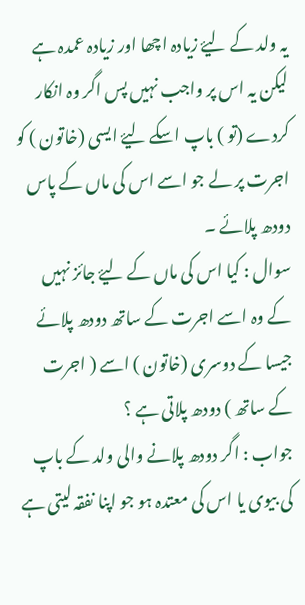یہ ولد کے لیۓ زیادہ اچھا اور زیادہ عمدہ ہے لیکن یہ اس پر واجب نہیں پس اگر وہ انکار کردے (تو ) باپ اسکے لیۓ ایسی (خاتون ) کو اجرت پر لے جو اسے اس کی ماں کے پاس دودھ پلائے ۔
سوال : کیا اس کی ماں کے لیۓ جائز نہیں کے وہ اسے اجرت کے ساتھ دودھ پلائے جیسا کے دوسری (خاتون ) اسے ( اجرت کے ساتھ ) دودھ پلاتی ہے ؟
جواب : اگر دودھ پلانے والی ولد کے باپ کی بیوی یا اس کی معتدہ ہو جو اپنا نفقہ لیتی ہے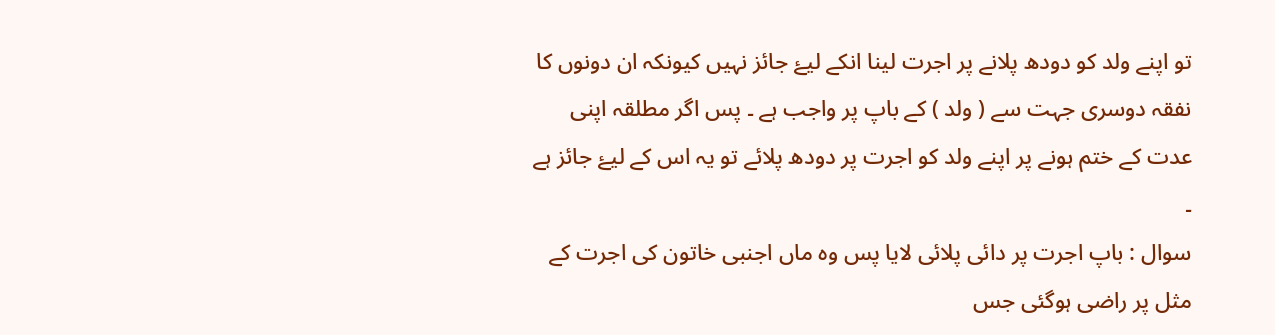تو اپنے ولد کو دودھ پلانے پر اجرت لینا انکے لیۓ جائز نہیں کیونکہ ان دونوں کا نفقہ دوسری جہت سے ( ولد ) کے باپ پر واجب ہے ۔ پس اگر مطلقہ اپنی عدت کے ختم ہونے پر اپنے ولد کو اجرت پر دودھ پلائے تو یہ اس کے لیۓ جائز ہے ۔
سوال : باپ اجرت پر دائی پلائی لایا پس وہ ماں اجنبی خاتون کی اجرت کے مثل پر راضی ہوگئی جس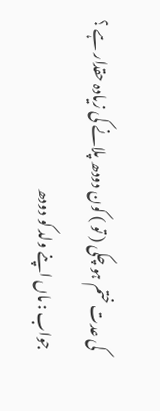کی عدت ختم ہو چکی ( تو ) کون دودھ پلانے کی زیادہ حقدار ہے ؟
جواب : ماں اپنے ولد کو دودھ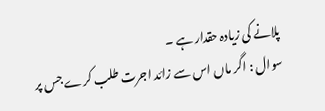پلانے کی زیادہ حقدار ہے ۔
سوال : اگر ماں اس سے زائد اجرت طلب کرے جس پر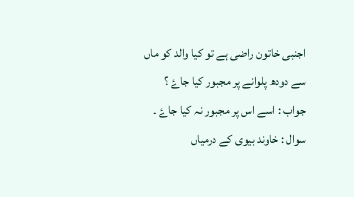اجنبی خاتون راضی ہے تو کیا والد کو ماں سے دودھ پلوانے پر مجبور کیا جاۓ ؟
جواب : اسے اس پر مجبور نہ کیا جاۓ ۔
سوال : خاوند بیوی کے درمیاں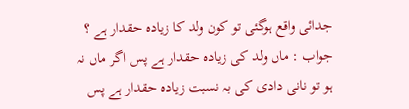جدائی واقع ہوگئی تو کون ولد کا زیادہ حقدار ہے ؟
جواب : ماں ولد کی زیادہ حقدار ہے پس اگر ماں نہ ہو تو نانی دادی کی بہ نسبت زیادہ حقدار ہے پس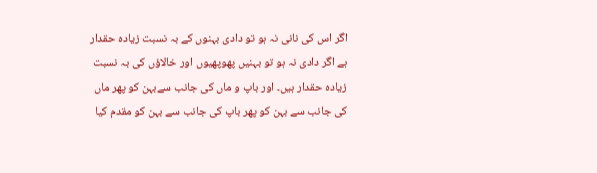اگر اس کی نانی نہ ہو تو دادی بہنوں کے بہ نسبت زیادہ حقدار ہے اگر دادی نہ ہو تو بہنیں پھوپھیوں اور خالاؤں کی بہ نسبت زیادہ حقدار ہیں۔ اور باپ و ماں کی جانب سےبہن کو پھر ماں کی جانب سے بہن کو پھر باپ کی جانب سے بہن کو مقدم کیا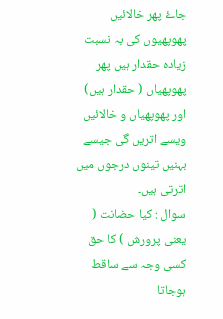جاۓ پھر خالائیں پھوپھیوں کی بہ نسبت زیادہ حقدار ہیں پھر پھوپھیاں ( حقدار ہیں) اور پھوپھیاں و خالائیں ویسے اتریں گی جیسے بہنیں تینوں درجوں میں اترتی ہیں۔
سوال : کیا حضانت ( یعنی پرورش ) کا حق کسی وجہ سے ساقط ہوجاتا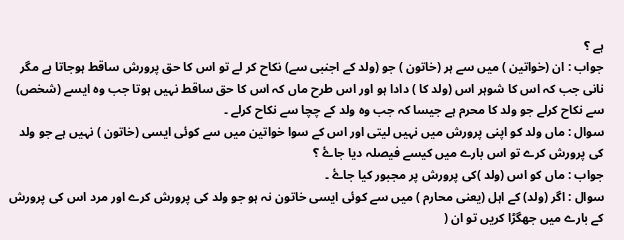ہے ؟
جواب : ان (خواتین ) میں سے ہر (خاتون ) جو (ولد کے اجنبی سے) نکاح کر لے تو اس کا حق پرورش ساقط ہوجاتا ہے مگر نانی جب کہ اس کا شوہر اس (ولد کا ) دادا ہو اور اس طرح ماں کہ اس کا حق ساقط نہیں ہوتا جب وہ ایسے (شخص) سے نکاح کرلے جو ولد کا محرم ہے جیسا کہ جب وہ ولد کے چچا سے نکاح کرلے ۔
سوال : ماں ولد کو اپنی پرورش میں نہیں لیتی اور اس کے سوا خواتین میں سے کوئی ایسی (خاتون ) نہیں ہے جو ولد کی پرورش کرے تو اس بارے میں کیسے فیصلہ دیا جاۓ ؟
جواب : ماں کو اس (ولد )کی پرورش پر مجبور کیا جاۓ ۔
سوال : اگر (ولد) کے اہل (یعنی محارم ) میں سے کوئی ایسی خاتون نہ ہو جو ولد کی پرورش کرے اور مرد اس کی پرورش کے بارے میں جھگڑا کریں تو ان (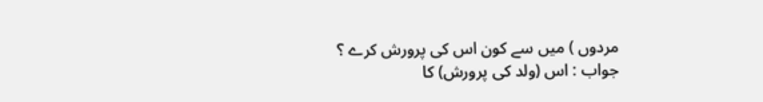مردوں ) میں سے کون اس کی پرورش کرے ؟
جواب : اس (ولد کی پرورش) کا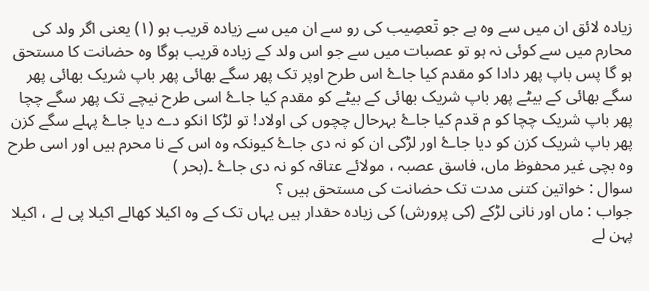زیادہ لائق ان میں سے وہ ہے جو تٙعصِیب کی رو سے ان میں سے زیادہ قریب ہو (١) یعنی اگر ولد کی محارم میں سے کوئی نہ ہو تو عصبات میں سے جو اس ولد کے زیادہ قریب ہوگا وہ حضانت کا مستحق ہو گا پس باپ پھر دادا کو مقدم کیا جاۓ اس طرح اوپر تک پھر سگے بھائی پھر باپ شریک بھائی پھر سگے بھائی کے بیٹے پھر باپ شریک بھائی کے بیٹے کو مقدم کیا جاۓ اسی طرح نیچے تک پھر سگے چچا پھر باپ شریک چچا کو م قدم کیا جاۓ بہرحال چچوں کی اولاد! تو لڑکا انکو دے دیا جاۓ پہلے سگے کزن پھر باپ شریک کزن کو دیا جاۓ اور لڑکی ان کو نہ دی جاۓ کیونکہ وہ اس کے نا محرم ہیں اور اسی طرح وہ بچی غیر محفوظ ماں، فاسق عصبہ ، مولائے عتاقہ کو نہ دی جاۓ ۔(بحر )
سوال : خواتین کتنی مدت تک حضانت کی مستحق ہیں ؟
جواب : ماں اور نانی لڑکے (کی پرورش) کی زیادہ حقدار ہیں یہاں تک کے وہ اکیلا کھالے اکیلا پی لے ، اکیلا پہن لے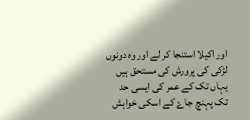اور اکیلا استنجا کر لے اور وہ دونوں لڑکی کی پرورش کی مستحق ہیں یہاں تک کے عمر کی ایسی حد تک پہنچ جاۓ کے اسکی خواہش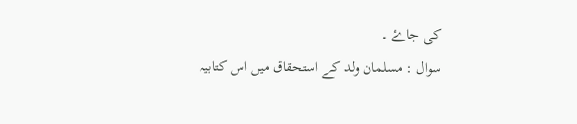کی جاۓ ۔
سوال : مسلمان ولد کے استحقاق میں اس کتابیہ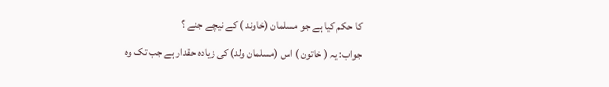کا حکم کیا ہے جو مسلمان (خاوند ) کے نیچے جنے ؟
جواب: یہ ( خاتون ) اس (مسلمان ولد) کی زیادہ حقدار ہے جب تک وہ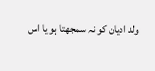ولد ادیان کو نہ سمجھتا ہو یا اس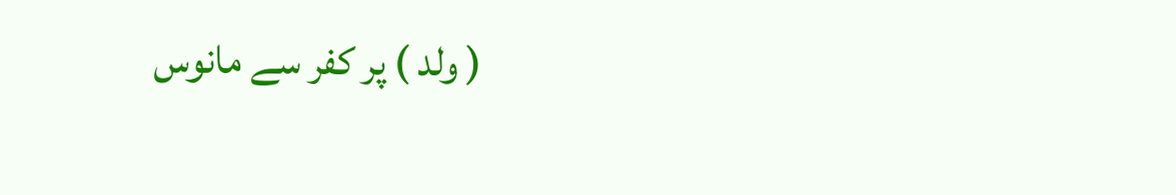( ولد ) پر کفر سے مانوس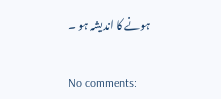ہونے کا اندیشہ ہو ۔

No comments: